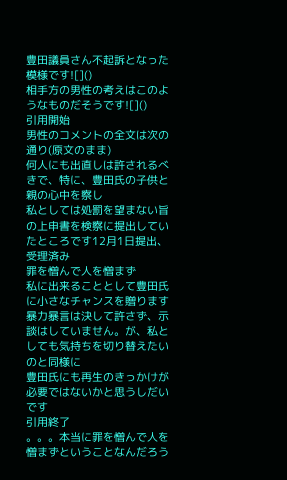豊田議員さん不起訴となった模様です![]()
相手方の男性の考えはこのようなものだそうです![]()
引用開始
男性のコメントの全文は次の通り(原文のまま)
何人にも出直しは許されるべきで、特に、豊田氏の子供と親の心中を察し
私としては処罰を望まない旨の上申書を検察に提出していたところです12月1日提出、受理済み
罪を憎んで人を憎まず
私に出来ることとして豊田氏に小さなチャンスを贈ります
暴力暴言は決して許さず、示談はしていません。が、私としても気持ちを切り替えたいのと同様に
豊田氏にも再生のきっかけが必要ではないかと思うしだいです
引用終了
。。。本当に罪を憎んで人を憎まずということなんだろう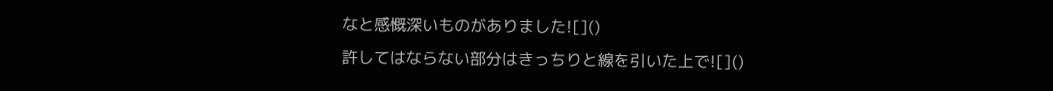なと感慨深いものがありました![]()
許してはならない部分はきっちりと線を引いた上で![]()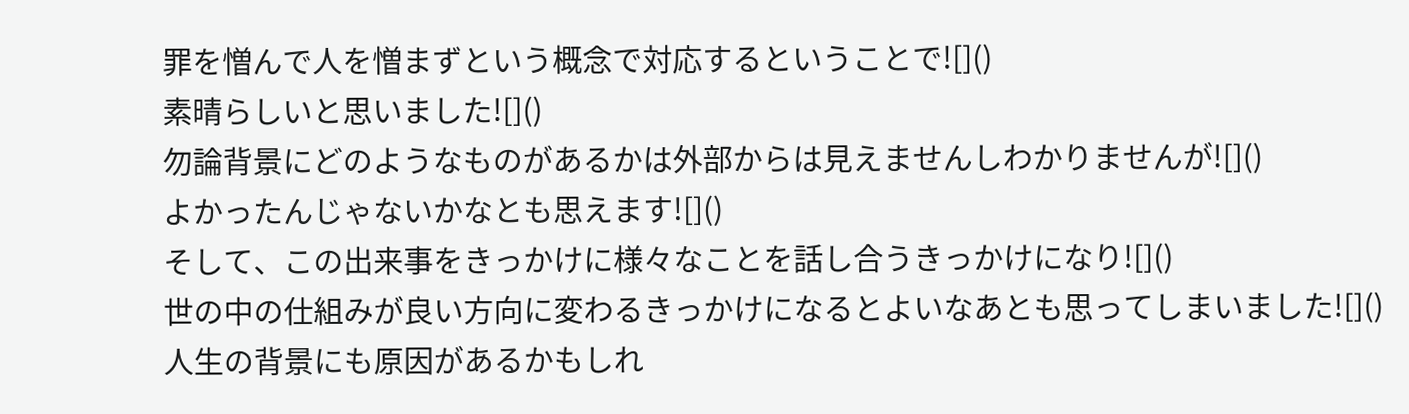罪を憎んで人を憎まずという概念で対応するということで![]()
素晴らしいと思いました![]()
勿論背景にどのようなものがあるかは外部からは見えませんしわかりませんが![]()
よかったんじゃないかなとも思えます![]()
そして、この出来事をきっかけに様々なことを話し合うきっかけになり![]()
世の中の仕組みが良い方向に変わるきっかけになるとよいなあとも思ってしまいました![]()
人生の背景にも原因があるかもしれ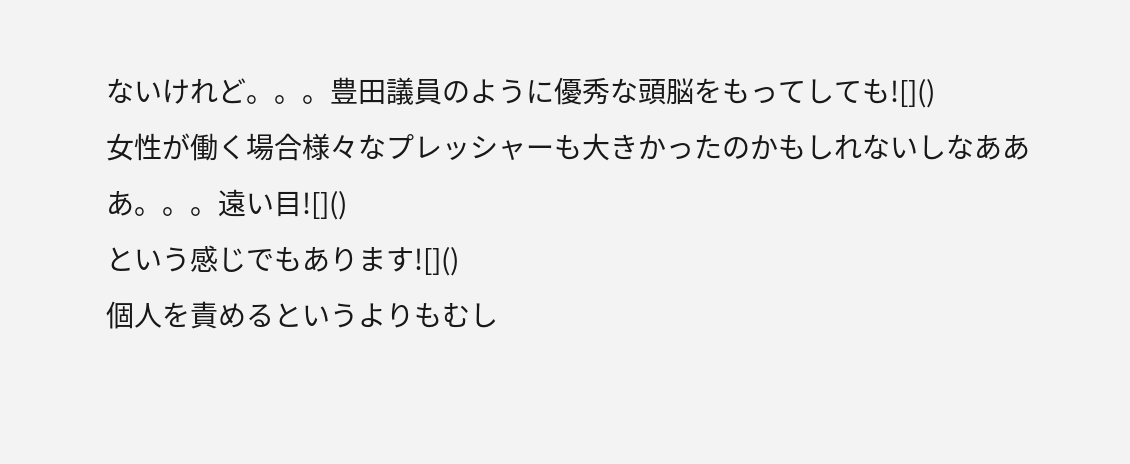ないけれど。。。豊田議員のように優秀な頭脳をもってしても![]()
女性が働く場合様々なプレッシャーも大きかったのかもしれないしなあああ。。。遠い目![]()
という感じでもあります![]()
個人を責めるというよりもむし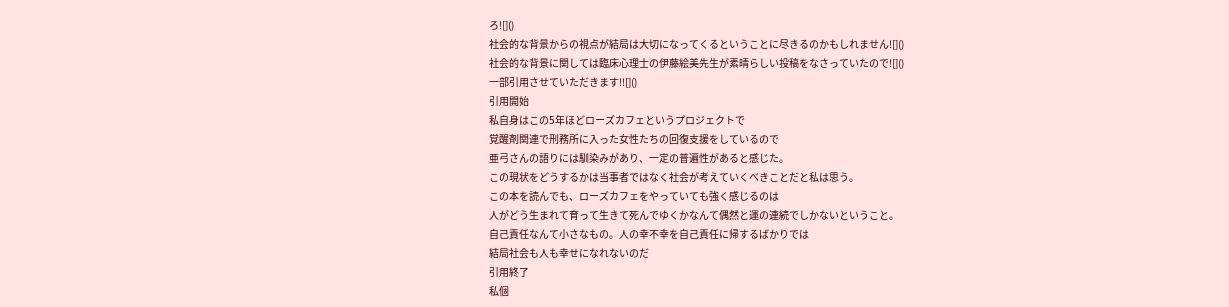ろ![]()
社会的な背景からの視点が結局は大切になってくるということに尽きるのかもしれません![]()
社会的な背景に関しては臨床心理士の伊藤絵美先生が素晴らしい投稿をなさっていたので![]()
一部引用させていただきます!![]()
引用開始
私自身はこの5年ほどローズカフェというプロジェクトで
覚醒剤関連で刑務所に入った女性たちの回復支援をしているので
亜弓さんの語りには馴染みがあり、一定の普遍性があると感じた。
この現状をどうするかは当事者ではなく社会が考えていくべきことだと私は思う。
この本を読んでも、ローズカフェをやっていても強く感じるのは
人がどう生まれて育って生きて死んでゆくかなんて偶然と運の連続でしかないということ。
自己責任なんて小さなもの。人の幸不幸を自己責任に帰するばかりでは
結局社会も人も幸せになれないのだ
引用終了
私個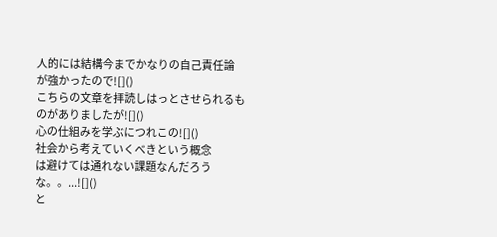人的には結構今までかなりの自己責任論
が強かったので![]()
こちらの文章を拝読しはっとさせられるものがありましたが![]()
心の仕組みを学ぶにつれこの![]()
社会から考えていくべきという概念
は避けては通れない課題なんだろうな。。...![]()
と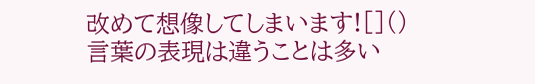改めて想像してしまいます![]()
言葉の表現は違うことは多い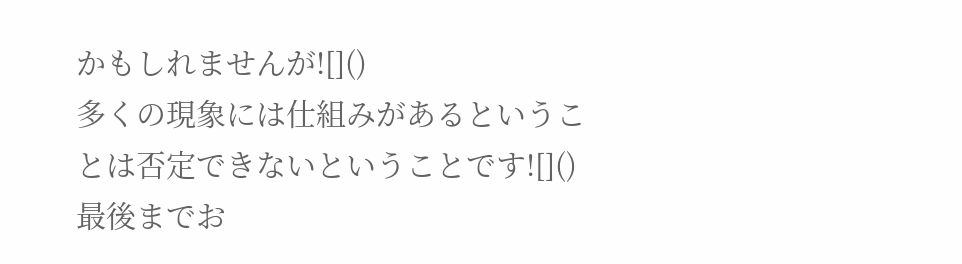かもしれませんが![]()
多くの現象には仕組みがあるということは否定できないということです![]()
最後までお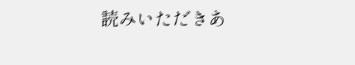読みいただきあ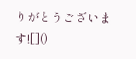りがとうございます![]()